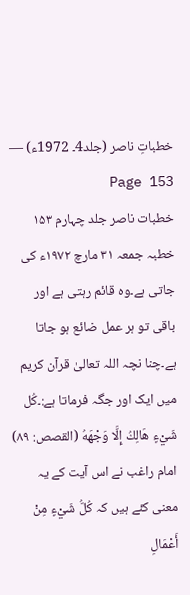خطباتِ ناصر (جلد4۔ 1972ء) — Page 153
خطبات ناصر جلد چہارم ۱۵۳ خطبہ جمعہ ۳۱ مارچ ۱۹۷۲ء کی جاتی ہے۔وہ قائم رہتی ہے اور باقی تو ہر عمل ضائع ہو جاتا ہے۔چنا نچہ اللہ تعالیٰ قرآن کریم میں ایک اور جگہ فرماتا ہے:۔كُل شَيْءٍ هَالِكُ إِلَّا وَجْهَهُ (القصص: ۸۹) امام راغب نے اس آیت کے یہ معنی کئے ہیں کہ كُلُّ شَيْءٍ مِنْ أَعْمَالِ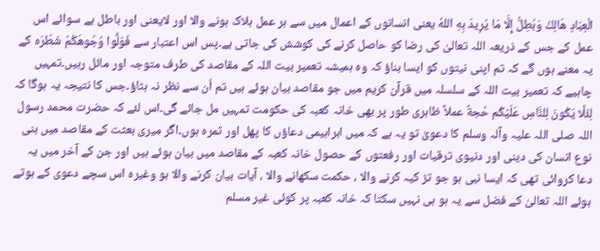الْعِبَادِ هَالِكُ وَبُطِلُّ إِلَّا مَا يُرِيدَ بِهِ اللهُ یعنی انسانوں کے اعمال میں سے ہر عمل ہلاک ہونے والا اور لایعنی اور باطل ہے سوائے اس عمل کے جس کے ذریعہ اللہ تعالیٰ کی رضا کو حاصل کرنے کی کوشش کی جاتی ہے۔پس اس اعتبار سے فَوَلُّوا وُجُوهَكُمْ شَطْرَہ کے یہ معنے ہوں گے کہ تم اپنی نیتوں کو ایسا بناؤ کہ وہ ہمیشہ تعمیر بیت اللہ کے مقاصد کی طرف متوجہ اور مائل رہیں۔تمہیں چاہیے کہ تعمیر بیت اللہ کے سلسلہ میں قرآن کریم میں جو مقاصد بیان ہوئے ہیں تم اُن سے نظر نہ ہٹاؤ۔جس کا نتیجہ یہ ہوگا کہ لِئَلَّا يَكُونَ لِلنَّاسِ عَلَيْكُم حُجةٌ عملاً ظاہری طور پر بھی خانہ کعبہ کی حکومت تمہیں مل جائے گی۔اس لئے کہ حضرت محمد رسول اللہ صلی اللہ علیہ وآلہ وسلم کا دعویٰ تو یہ ہے کہ میں ابراہیمی دعاؤں کا پھل اور ثمرہ ہوں۔اگر میری بعثت کے مقاصد میں بنی نوع انسان کی دینی اور دنیوی ترقیات اور رفعتوں کے حصول خانہ کعبہ کے مقاصد میں بیان ہوئے ہیں اور جن کے آخر میں یہ دعا کروائی تھی کہ ایسا نبی ہو جو تز کیہ کرنے والا ، حکمت سکھانے والا ، آیات بیان کرنے والا ہو وغیرہ اس سچے دعوی کے ہوتے ہوئے اللہ تعالیٰ کے فضل سے یہ ہو ہی نہیں سکتا کہ خانہ کعبہ پر کوئی غیر مسلم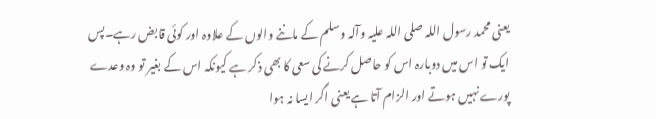یعنی محمد رسول اللہ صلی اللہ علیہ وآلہ وسلم کے ماننے والوں کے علاوہ اور کوئی قابض رہے۔پس ایک تو اس میں دوبارہ اس کو حاصل کرنے کی سعی کا بھی ذکر ہے کیونکہ اس کے بغیر تو وہ وعدے پورے نہیں ہوتے اور الزام آتا ہے یعنی اگر ایسا نہ ہوا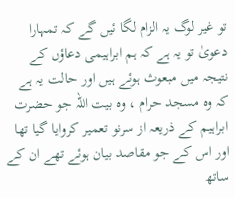تو غیر لوگ یہ الزام لگا ئیں گے کہ تمہارا دعویٰ تو یہ ہے کہ ہم ابراہیمی دعاؤں کے نتیجہ میں مبعوث ہوئے ہیں اور حالت یہ ہے کہ وہ مسجد حرام ، وہ بیت اللہ جو حضرت ابراہیم کے ذریعہ از سرنو تعمیر کروایا گیا تھا اور اس کے جو مقاصد بیان ہوئے تھے ان کے ساتھ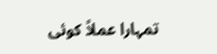تمہارا عملاً کوئی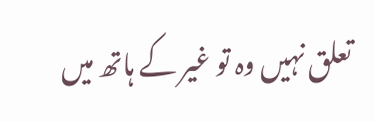تعلق نہیں وہ تو غیر کے ہاتھ میں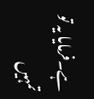ہے۔فرمایا یہ تو تمہیں